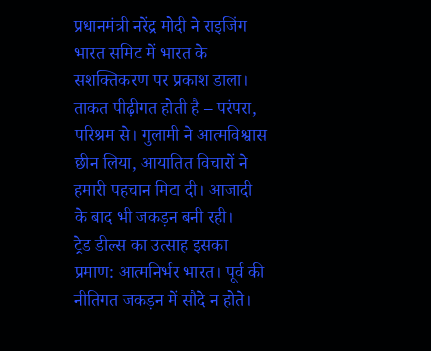प्रधानमंत्री नरेंद्र मोदी ने राइजिंग भारत समिट में भारत के सशक्तिकरण पर प्रकाश डाला। ताकत पीढ़ीगत होती है – परंपरा, परिश्रम से। गुलामी ने आत्मविश्वास छीन लिया, आयातित विचारों ने हमारी पहचान मिटा दी। आजादी के बाद भी जकड़न बनी रही।
ट्रेड डील्स का उत्साह इसका प्रमाण: आत्मनिर्भर भारत। पूर्व की नीतिगत जकड़न में सौदे न होते।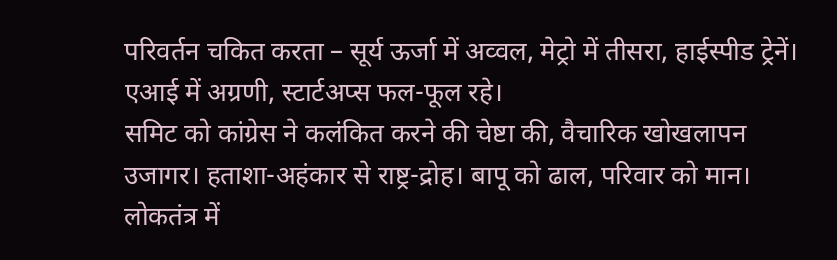परिवर्तन चकित करता – सूर्य ऊर्जा में अव्वल, मेट्रो में तीसरा, हाईस्पीड ट्रेनें। एआई में अग्रणी, स्टार्टअप्स फल-फूल रहे।
समिट को कांग्रेस ने कलंकित करने की चेष्टा की, वैचारिक खोखलापन उजागर। हताशा-अहंकार से राष्ट्र-द्रोह। बापू को ढाल, परिवार को मान। लोकतंत्र में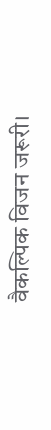वैकल्पिक विजन जरूरी।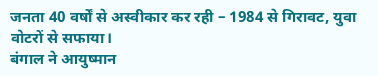जनता 40 वर्षों से अस्वीकार कर रही – 1984 से गिरावट, युवा वोटरों से सफाया।
बंगाल ने आयुष्मान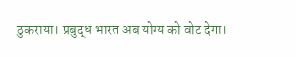ठुकराया। प्रबुद्ध भारत अब योग्य को वोट देगा।